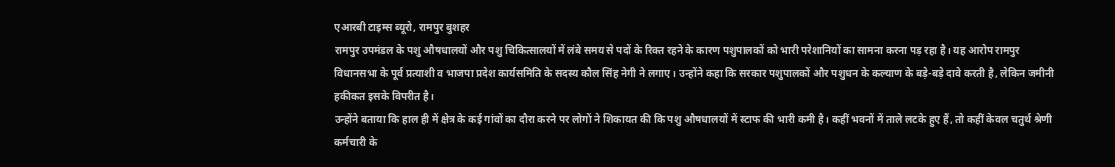एआरबी टाइम्स ब्यूरो, रामपुर बुशहर
रामपुर उपमंडल के पशु औषधालयों और पशु चिकित्सालयों में लंबे समय से पदों के रिक्त रहने के कारण पशुपालकों को भारी परेशानियों का सामना करना पड़ रहा है। यह आरोप रामपुर विधानसभा के पूर्व प्रत्याशी व भाजपा प्रदेश कार्यसमिति के सदस्य कौल सिंह नेगी ने लगाए। उन्होंने कहा कि सरकार पशुपालकों और पशुधन के कल्याण के बड़े-बड़े दावे करती है, लेकिन जमीनी हकीकत इसके विपरीत है।
उन्होंने बताया कि हाल ही में क्षेत्र के कई गांवों का दौरा करने पर लोगों ने शिकायत की कि पशु औषधालयों में स्टाफ की भारी कमी है। कहीं भवनों में ताले लटके हुए हैं, तो कहीं केवल चतुर्थ श्रेणी कर्मचारी के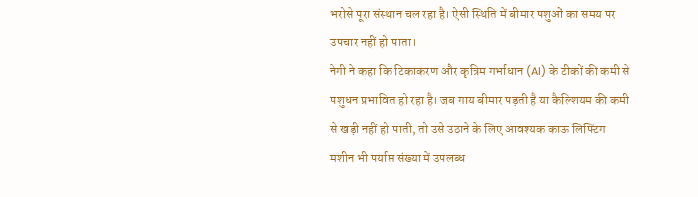भरोसे पूरा संस्थान चल रहा है। ऐसी स्थिति में बीमार पशुओं का समय पर उपचार नहीं हो पाता।
नेगी ने कहा कि टिकाकरण और कृत्रिम गर्भाधान (AI) के टीकों की कमी से पशुधन प्रभावित हो रहा है। जब गाय बीमार पड़ती है या कैल्शियम की कमी से खड़ी नहीं हो पाती, तो उसे उठाने के लिए आवश्यक काऊ लिफ्टिंग मशीन भी पर्याप्त संख्या में उपलब्ध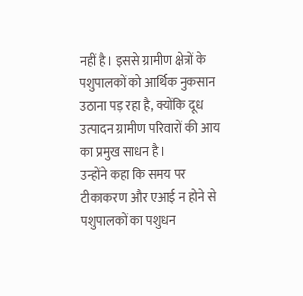नहीं है। इससे ग्रामीण क्षेत्रों के पशुपालकों को आर्थिक नुकसान उठाना पड़ रहा है, क्योंकि दूध उत्पादन ग्रामीण परिवारों की आय का प्रमुख साधन है।
उन्होंने कहा कि समय पर टीकाकरण और एआई न होने से पशुपालकों का पशुधन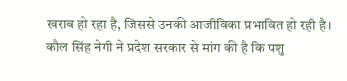खराब हो रहा है, जिससे उनकी आजीविका प्रभावित हो रही है।
कौल सिंह नेगी ने प्रदेश सरकार से मांग की है कि पशु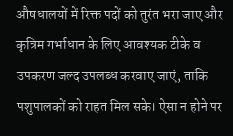औषधालयों में रिक्त पदों को तुरंत भरा जाए और कृत्रिम गर्भाधान के लिए आवश्यक टीके व उपकरण जल्द उपलब्ध करवाए जाएं, ताकि पशुपालकों को राहत मिल सके। ऐसा न होने पर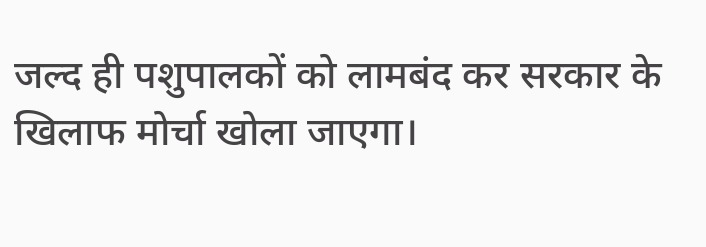जल्द ही पशुपालकों को लामबंद कर सरकार के खिलाफ मोर्चा खोला जाएगा।